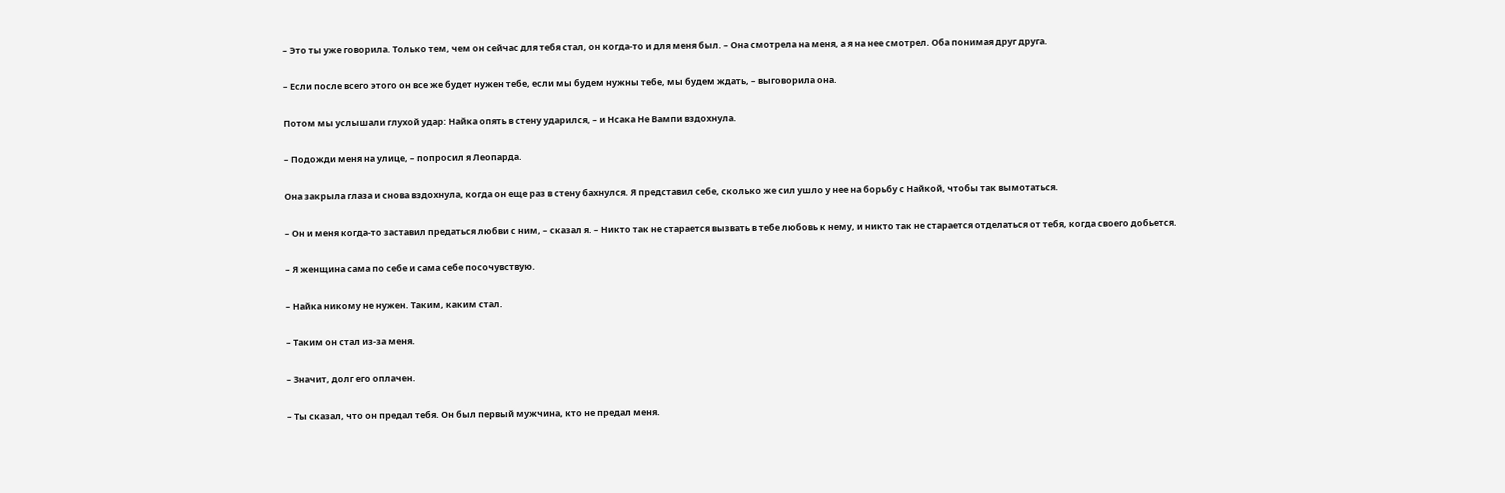– Это ты уже говорила. Только тем, чем он сейчас для тебя стал, он когда-то и для меня был. – Она смотрела на меня, а я на нее смотрел. Оба понимая друг друга.

– Если после всего этого он все же будет нужен тебе, если мы будем нужны тебе, мы будем ждать, – выговорила она.

Потом мы услышали глухой удар: Найка опять в стену ударился, – и Нсака Не Вампи вздохнула.

– Подожди меня на улице, – попросил я Леопарда.

Она закрыла глаза и снова вздохнула, когда он еще раз в стену бахнулся. Я представил себе, сколько же сил ушло у нее на борьбу с Найкой, чтобы так вымотаться.

– Он и меня когда-то заставил предаться любви с ним, – сказал я. – Никто так не старается вызвать в тебе любовь к нему, и никто так не старается отделаться от тебя, когда своего добьется.

– Я женщина сама по себе и сама себе посочувствую.

– Найка никому не нужен. Таким, каким стал.

– Таким он стал из-за меня.

– Значит, долг его оплачен.

– Ты сказал, что он предал тебя. Он был первый мужчина, кто не предал меня.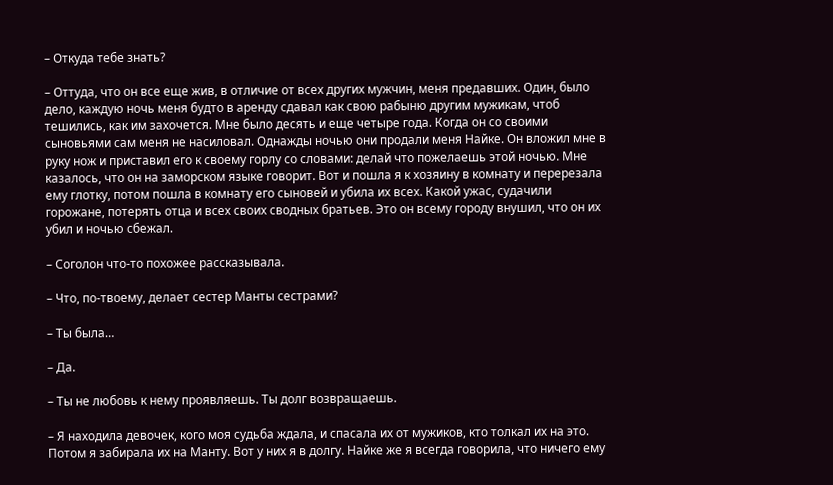– Откуда тебе знать?

– Оттуда, что он все еще жив, в отличие от всех других мужчин, меня предавших. Один, было дело, каждую ночь меня будто в аренду сдавал как свою рабыню другим мужикам, чтоб тешились, как им захочется. Мне было десять и еще четыре года. Когда он со своими сыновьями сам меня не насиловал. Однажды ночью они продали меня Найке. Он вложил мне в руку нож и приставил его к своему горлу со словами: делай что пожелаешь этой ночью. Мне казалось, что он на заморском языке говорит. Вот и пошла я к хозяину в комнату и перерезала ему глотку, потом пошла в комнату его сыновей и убила их всех. Какой ужас, судачили горожане, потерять отца и всех своих сводных братьев. Это он всему городу внушил, что он их убил и ночью сбежал.

– Соголон что-то похожее рассказывала.

– Что, по-твоему, делает сестер Манты сестрами?

– Ты была…

– Да.

– Ты не любовь к нему проявляешь. Ты долг возвращаешь.

– Я находила девочек, кого моя судьба ждала, и спасала их от мужиков, кто толкал их на это. Потом я забирала их на Манту. Вот у них я в долгу. Найке же я всегда говорила, что ничего ему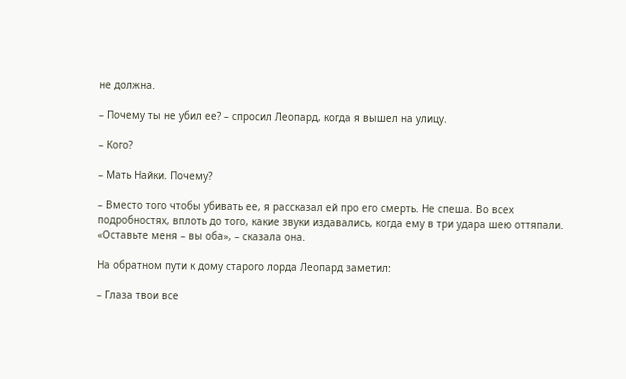не должна.

– Почему ты не убил ее? – спросил Леопард, когда я вышел на улицу.

– Кого?

– Мать Найки. Почему?

– Вместо того чтобы убивать ее, я рассказал ей про его смерть. Не спеша. Во всех подробностях, вплоть до того, какие звуки издавались, когда ему в три удара шею оттяпали. «Оставьте меня – вы оба», – сказала она.

На обратном пути к дому старого лорда Леопард заметил:

– Глаза твои все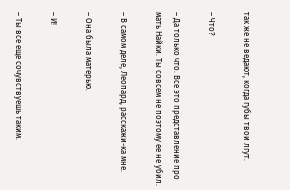так же не ведают, когда губы твои лгут.

– Что?

– Да только что. Все это представление про мать Найки. Ты совсем не поэтому ее не убил.

– В самом деле, Леопард, расскажи-ка мне.

– Она была матерью.

– И!

– Ты все еще сочувствуешь таким.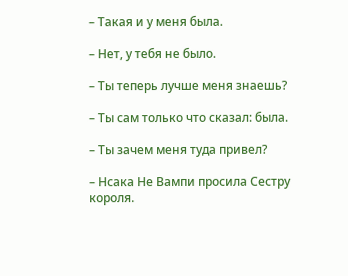– Такая и у меня была.

– Нет, у тебя не было.

– Ты теперь лучше меня знаешь?

– Ты сам только что сказал: была.

– Ты зачем меня туда привел?

– Нсака Не Вампи просила Сестру короля.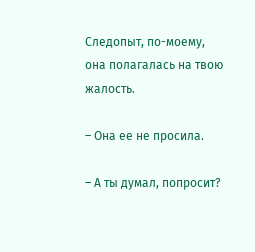Следопыт, по-моему, она полагалась на твою жалость.

– Она ее не просила.

– А ты думал, попросит?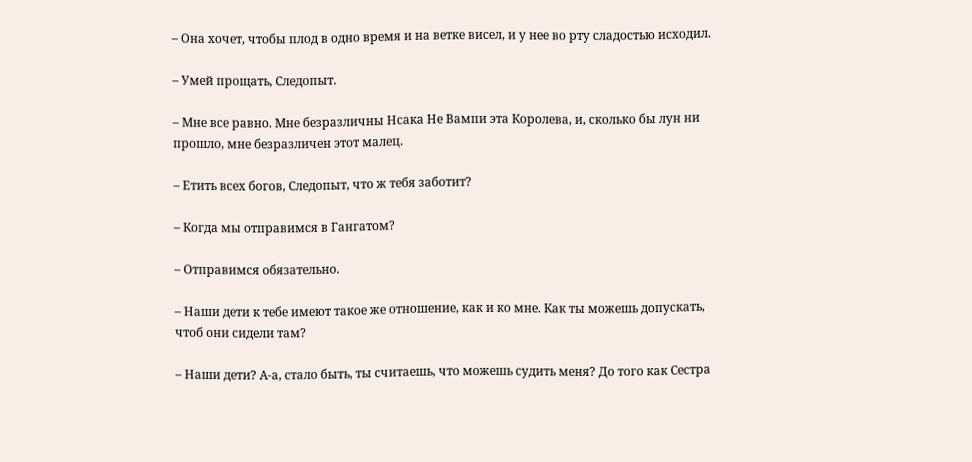– Она хочет, чтобы плод в одно время и на ветке висел, и у нее во рту сладостью исходил.

– Умей прощать, Следопыт.

– Мне все равно. Мне безразличны Нсака Не Вампи эта Королева, и, сколько бы лун ни прошло, мне безразличен этот малец.

– Етить всех богов, Следопыт, что ж тебя заботит?

– Когда мы отправимся в Гангатом?

– Отправимся обязательно.

– Наши дети к тебе имеют такое же отношение, как и ко мне. Как ты можешь допускать, чтоб они сидели там?

– Наши дети? А-а, стало быть, ты считаешь, что можешь судить меня? До того как Сестра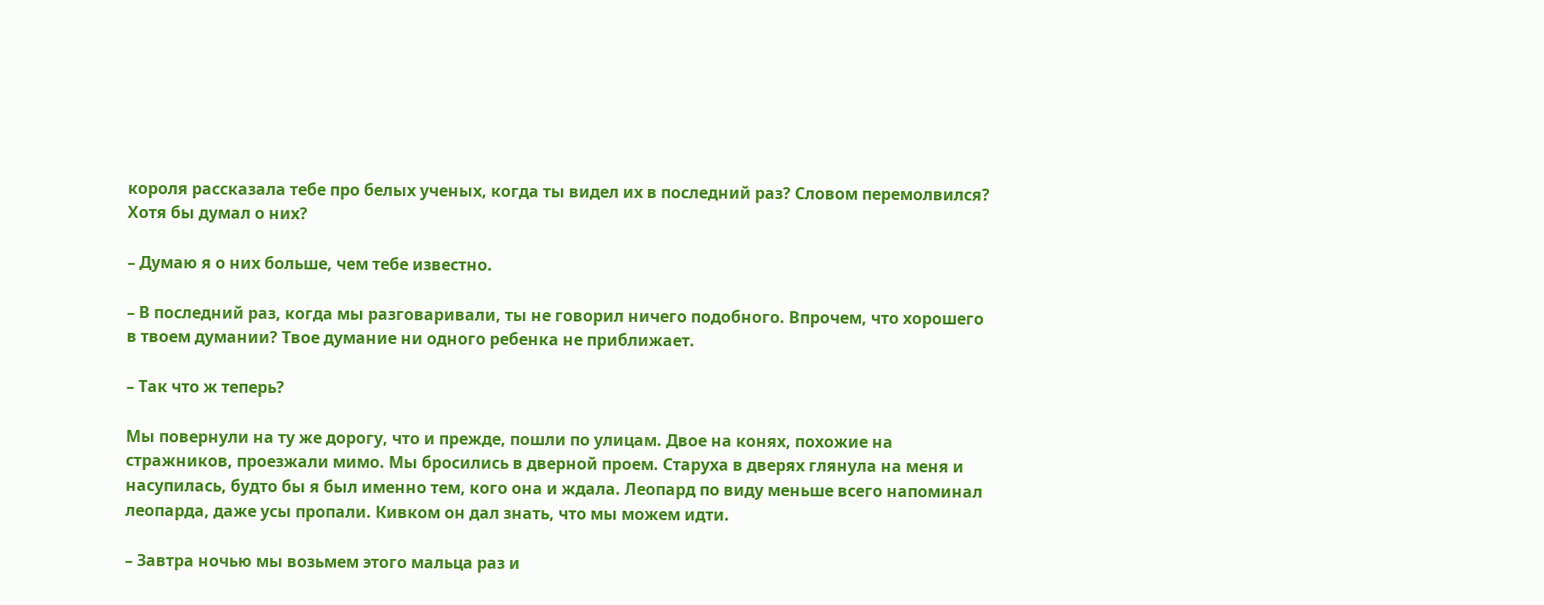короля рассказала тебе про белых ученых, когда ты видел их в последний раз? Словом перемолвился? Хотя бы думал о них?

– Думаю я о них больше, чем тебе известно.

– В последний раз, когда мы разговаривали, ты не говорил ничего подобного. Впрочем, что хорошего в твоем думании? Твое думание ни одного ребенка не приближает.

– Так что ж теперь?

Мы повернули на ту же дорогу, что и прежде, пошли по улицам. Двое на конях, похожие на стражников, проезжали мимо. Мы бросились в дверной проем. Старуха в дверях глянула на меня и насупилась, будто бы я был именно тем, кого она и ждала. Леопард по виду меньше всего напоминал леопарда, даже усы пропали. Кивком он дал знать, что мы можем идти.

– Завтра ночью мы возьмем этого мальца раз и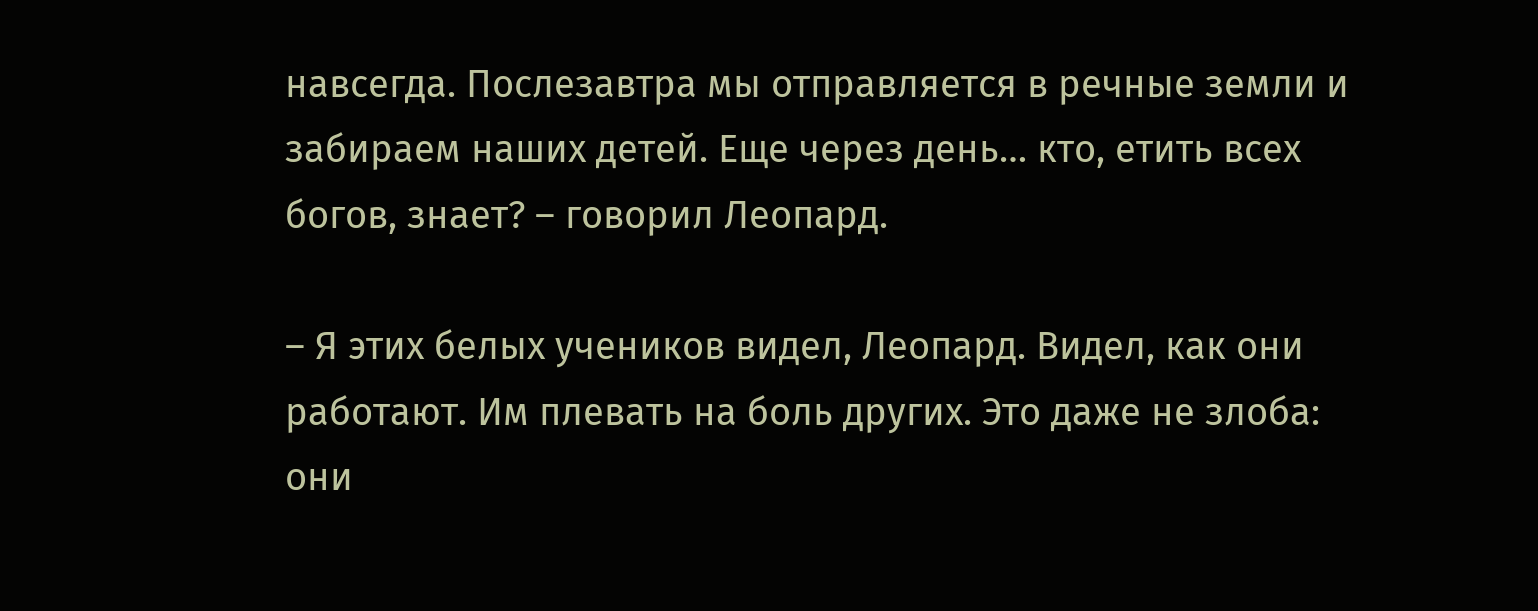навсегда. Послезавтра мы отправляется в речные земли и забираем наших детей. Еще через день… кто, етить всех богов, знает? – говорил Леопард.

– Я этих белых учеников видел, Леопард. Видел, как они работают. Им плевать на боль других. Это даже не злоба: они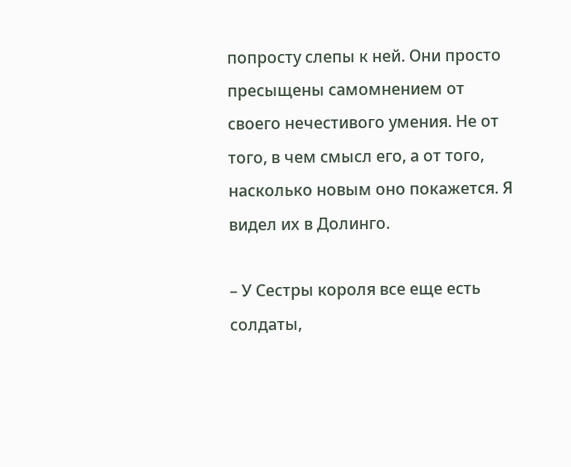попросту слепы к ней. Они просто пресыщены самомнением от своего нечестивого умения. Не от того, в чем смысл его, а от того, насколько новым оно покажется. Я видел их в Долинго.

– У Сестры короля все еще есть солдаты,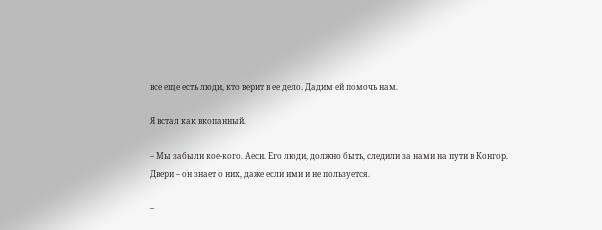все еще есть люди, кто верит в ее дело. Дадим ей помочь нам.

Я встал как вкопанный.

– Мы забыли кое-кого. Аеси. Его люди, должно быть, следили за нами на пути в Конгор. Двери – он знает о них, даже если ими и не пользуется.

–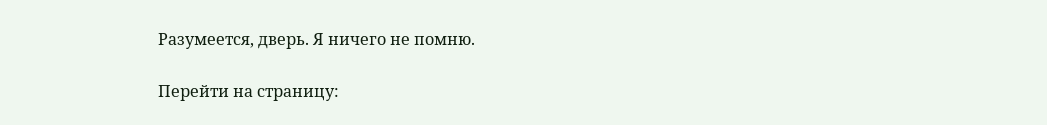Разумеется, дверь. Я ничего не помню.

Перейти на страницу: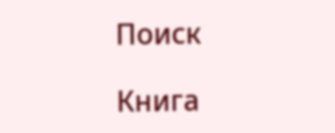Поиск

Книга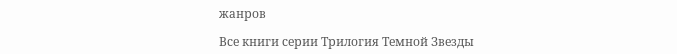жанров

Все книги серии Трилогия Темной Звезды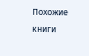Похожие книги